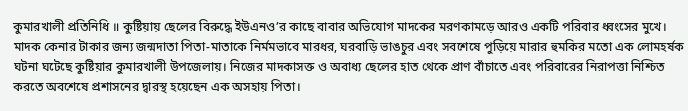কুমারখালী প্রতিনিধি ॥ কুষ্টিয়ায় ছেলের বিরুদ্ধে ইউএনও’র কাছে বাবার অভিযোগ মাদকের মরণকামড়ে আরও একটি পরিবার ধ্বংসের মুখে। মাদক কেনার টাকার জন্য জন্মদাতা পিতা-মাতাকে নির্মমভাবে মারধর, ঘরবাড়ি ভাঙচুর এবং সবশেষে পুড়িয়ে মারার হুমকির মতো এক লোমহর্ষক ঘটনা ঘটেছে কুষ্টিয়ার কুমারখালী উপজেলায়। নিজের মাদকাসক্ত ও অবাধ্য ছেলের হাত থেকে প্রাণ বাঁচাতে এবং পরিবারের নিরাপত্তা নিশ্চিত করতে অবশেষে প্রশাসনের দ্বারস্থ হয়েছেন এক অসহায় পিতা।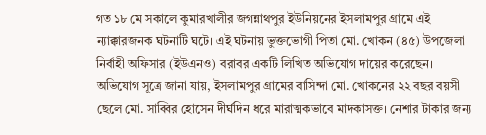গত ১৮ মে সকালে কুমারখালীর জগন্নাথপুর ইউনিয়নের ইসলামপুর গ্রামে এই ন্যাক্কারজনক ঘটনাটি ঘটে। এই ঘটনায় ভুক্তভোগী পিতা মো. খোকন (৪৫) উপজেলা নির্বাহী অফিসার (ইউএনও) বরাবর একটি লিখিত অভিযোগ দায়ের করেছেন। অভিযোগ সূত্রে জানা যায়, ইসলামপুর গ্রামের বাসিন্দা মো. খোকনের ২২ বছর বয়সী ছেলে মো. সাব্বির হোসেন দীর্ঘদিন ধরে মারাত্মকভাবে মাদকাসক্ত। নেশার টাকার জন্য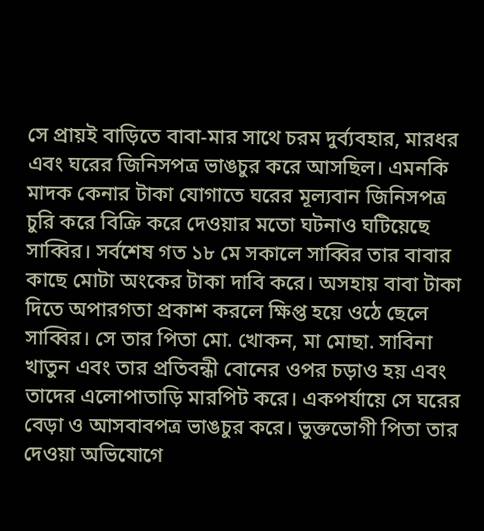সে প্রায়ই বাড়িতে বাবা-মার সাথে চরম দুর্ব্যবহার, মারধর এবং ঘরের জিনিসপত্র ভাঙচুর করে আসছিল। এমনকি মাদক কেনার টাকা যোগাতে ঘরের মূল্যবান জিনিসপত্র চুরি করে বিক্রি করে দেওয়ার মতো ঘটনাও ঘটিয়েছে সাব্বির। সর্বশেষ গত ১৮ মে সকালে সাব্বির তার বাবার কাছে মোটা অংকের টাকা দাবি করে। অসহায় বাবা টাকা দিতে অপারগতা প্রকাশ করলে ক্ষিপ্ত হয়ে ওঠে ছেলে সাব্বির। সে তার পিতা মো. খোকন, মা মোছা. সাবিনা খাতুন এবং তার প্রতিবন্ধী বোনের ওপর চড়াও হয় এবং তাদের এলোপাতাড়ি মারপিট করে। একপর্যায়ে সে ঘরের বেড়া ও আসবাবপত্র ভাঙচুর করে। ভুক্তভোগী পিতা তার দেওয়া অভিযোগে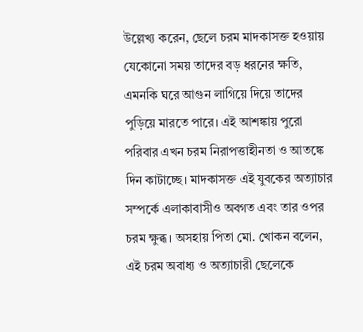উল্লেখ্য করেন, ছেলে চরম মাদকাসক্ত হওয়ায় যেকোনো সময় তাদের বড় ধরনের ক্ষতি, এমনকি ঘরে আগুন লাগিয়ে দিয়ে তাদের পুড়িয়ে মারতে পারে। এই আশঙ্কায় পুরো পরিবার এখন চরম নিরাপত্তাহীনতা ও আতঙ্কে দিন কাটাচ্ছে। মাদকাসক্ত এই যুবকের অত্যাচার সম্পর্কে এলাকাবাসীও অবগত এবং তার ওপর চরম ক্ষুব্ধ। অসহায় পিতা মো. খোকন বলেন, এই চরম অবাধ্য ও অত্যাচারী ছেলেকে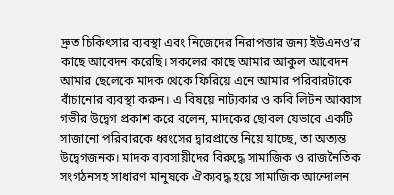দ্রুত চিকিৎসার ব্যবস্থা এবং নিজেদের নিরাপত্তার জন্য ইউএনও’র কাছে আবেদন করেছি। সকলের কাছে আমার আকুল আবেদন আমার ছেলেকে মাদক থেকে ফিরিয়ে এনে আমার পরিবারটাকে বাঁচানোর ব্যবস্থা করুন। এ বিষয়ে নাট্যকার ও কবি লিটন আব্বাস গভীর উদ্বেগ প্রকাশ করে বলেন, মাদকের ছোবল যেভাবে একটি সাজানো পরিবারকে ধ্বংসের দ্বারপ্রান্তে নিয়ে যাচ্ছে, তা অত্যন্ত উদ্বেগজনক। মাদক ব্যবসায়ীদের বিরুদ্ধে সামাজিক ও রাজনৈতিক সংগঠনসহ সাধারণ মানুষকে ঐক্যবদ্ধ হয়ে সামাজিক আন্দোলন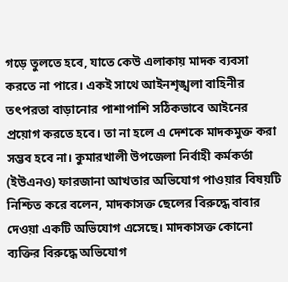গড়ে তুলতে হবে, যাতে কেউ এলাকায় মাদক ব্যবসা করতে না পারে। একই সাথে আইনশৃঙ্খলা বাহিনীর তৎপরতা বাড়ানোর পাশাপাশি সঠিকভাবে আইনের প্রয়োগ করতে হবে। তা না হলে এ দেশকে মাদকমুক্ত করা সম্ভব হবে না। কুমারখালী উপজেলা নির্বাহী কর্মকর্তা (ইউএনও) ফারজানা আখতার অভিযোগ পাওয়ার বিষয়টি নিশ্চিত করে বলেন, মাদকাসক্ত ছেলের বিরুদ্ধে বাবার দেওয়া একটি অভিযোগ এসেছে। মাদকাসক্ত কোনো ব্যক্তির বিরুদ্ধে অভিযোগ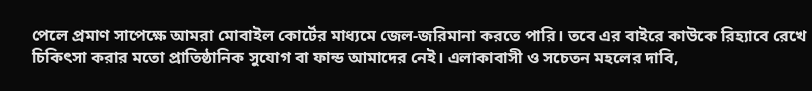পেলে প্রমাণ সাপেক্ষে আমরা মোবাইল কোর্টের মাধ্যমে জেল-জরিমানা করতে পারি। তবে এর বাইরে কাউকে রিহ্যাবে রেখে চিকিৎসা করার মতো প্রাতিষ্ঠানিক সুযোগ বা ফান্ড আমাদের নেই। এলাকাবাসী ও সচেতন মহলের দাবি,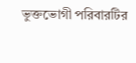ভুক্তভোগী পরিবারটির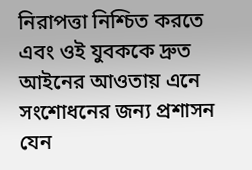নিরাপত্তা নিশ্চিত করতে এবং ওই যুবককে দ্রুত আইনের আওতায় এনে সংশোধনের জন্য প্রশাসন যেন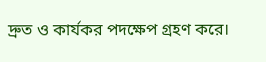দ্রুত ও কার্যকর পদক্ষেপ গ্রহণ করে।